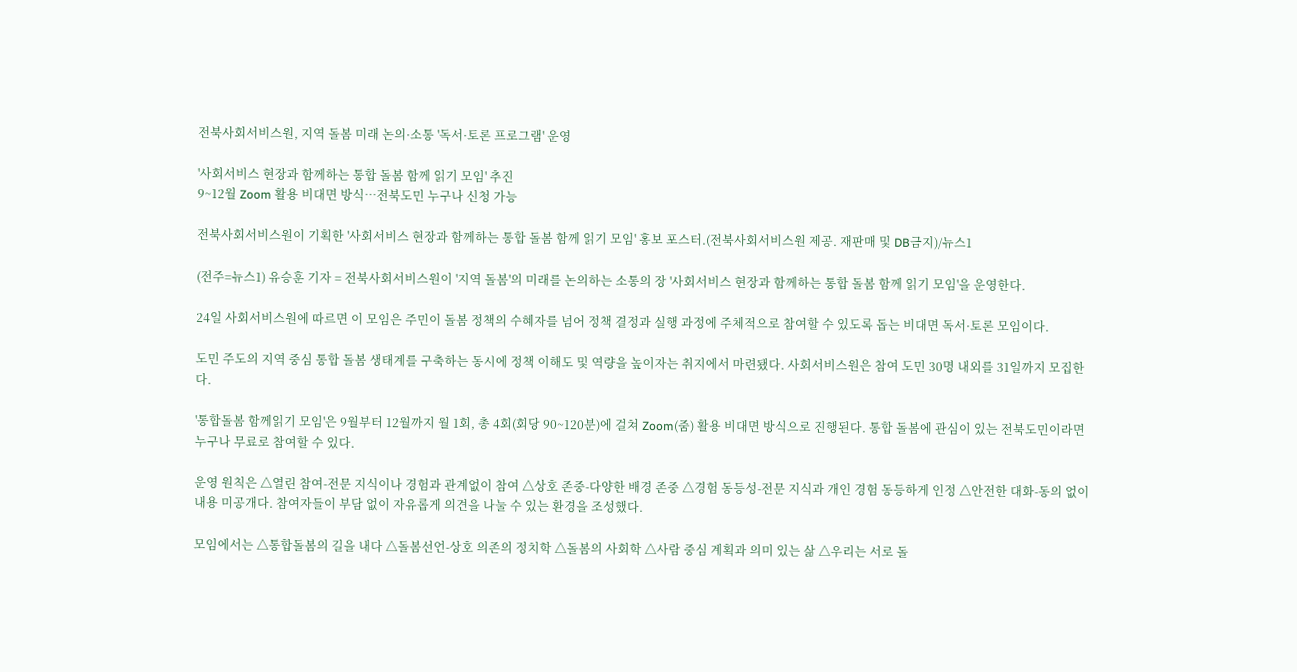전북사회서비스원, 지역 돌봄 미래 논의·소통 '독서·토론 프로그램' 운영

'사회서비스 현장과 함께하는 통합 돌봄 함께 읽기 모임' 추진
9~12월 Zoom 활용 비대면 방식…전북도민 누구나 신청 가능

전북사회서비스원이 기획한 '사회서비스 현장과 함께하는 통합 돌봄 함께 읽기 모임' 홍보 포스터.(전북사회서비스원 제공. 재판매 및 DB금지)/뉴스1

(전주=뉴스1) 유승훈 기자 = 전북사회서비스원이 '지역 돌봄'의 미래를 논의하는 소통의 장 '사회서비스 현장과 함께하는 통합 돌봄 함께 읽기 모임'을 운영한다.

24일 사회서비스원에 따르면 이 모임은 주민이 돌봄 정책의 수혜자를 넘어 정책 결정과 실행 과정에 주체적으로 참여할 수 있도록 돕는 비대면 독서·토론 모임이다.

도민 주도의 지역 중심 통합 돌봄 생태계를 구축하는 동시에 정책 이해도 및 역량을 높이자는 취지에서 마련됐다. 사회서비스원은 참여 도민 30명 내외를 31일까지 모집한다.

'통합돌봄 함께읽기 모임'은 9월부터 12월까지 월 1회, 총 4회(회당 90~120분)에 걸쳐 Zoom(줌) 활용 비대면 방식으로 진행된다. 통합 돌봄에 관심이 있는 전북도민이라면 누구나 무료로 참여할 수 있다.

운영 원칙은 △열린 참여-전문 지식이나 경험과 관계없이 참여 △상호 존중-다양한 배경 존중 △경험 동등성-전문 지식과 개인 경험 동등하게 인정 △안전한 대화-동의 없이 내용 미공개다. 참여자들이 부담 없이 자유롭게 의견을 나눌 수 있는 환경을 조성했다.

모임에서는 △통합돌봄의 길을 내다 △돌봄선언-상호 의존의 정치학 △돌봄의 사회학 △사람 중심 계획과 의미 있는 삶 △우리는 서로 돌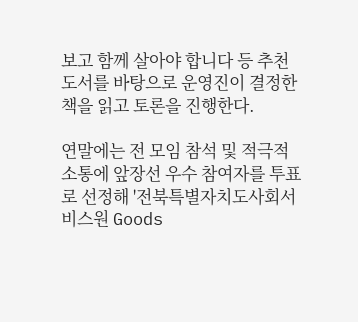보고 함께 살아야 합니다 등 추천 도서를 바탕으로 운영진이 결정한 책을 읽고 토론을 진행한다.

연말에는 전 모임 참석 및 적극적 소통에 앞장선 우수 참여자를 투표로 선정해 '전북특별자치도사회서비스원 Goods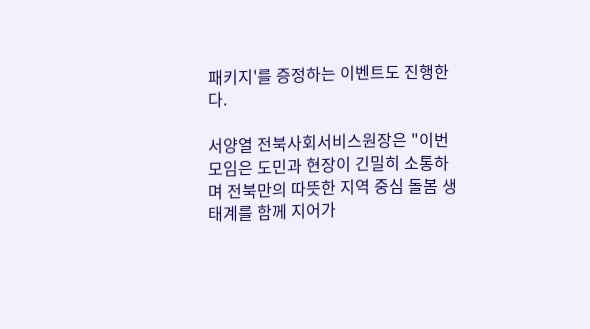패키지'를 증정하는 이벤트도 진행한다.

서양열 전북사회서비스원장은 "이번 모임은 도민과 현장이 긴밀히 소통하며 전북만의 따뜻한 지역 중심 돌봄 생태계를 함께 지어가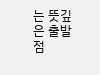는 뜻깊은 출발점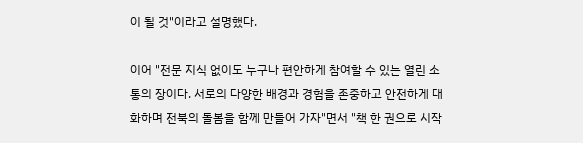이 될 것"이라고 설명했다.

이어 "전문 지식 없이도 누구나 편안하게 참여할 수 있는 열린 소통의 장이다. 서로의 다양한 배경과 경험을 존중하고 안전하게 대화하며 전북의 돌봄을 함께 만들어 가자"면서 "책 한 권으로 시작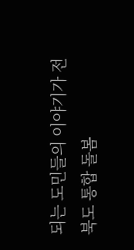되는 도민들의 이야기가 전북도 통합 돌봄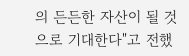의 든든한 자산이 될 것으로 기대한다"고 전했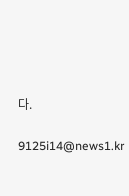다.

9125i14@news1.kr